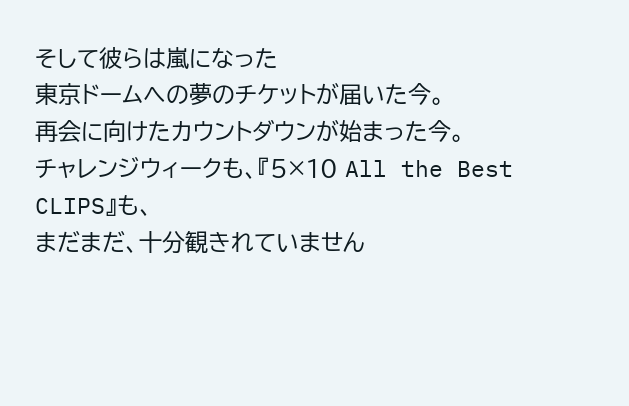そして彼らは嵐になった
東京ドームへの夢のチケットが届いた今。
再会に向けたカウントダウンが始まった今。
チャレンジウィークも、『5×10 All the Best CLIPS』も、
まだまだ、十分観きれていません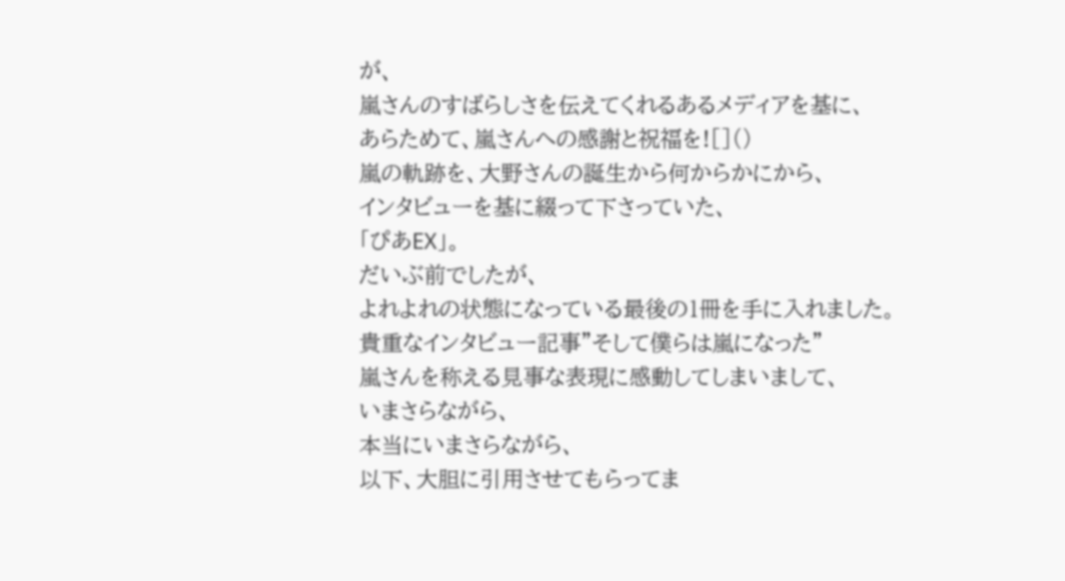が、
嵐さんのすばらしさを伝えてくれるあるメディアを基に、
あらためて、嵐さんへの感謝と祝福を![]()
嵐の軌跡を、大野さんの誕生から何からかにから、
インタビューを基に綴って下さっていた、
「ぴあEX」。
だいぶ前でしたが、
よれよれの状態になっている最後の1冊を手に入れました。
貴重なインタビュー記事”そして僕らは嵐になった”
嵐さんを称える見事な表現に感動してしまいまして、
いまさらながら、
本当にいまさらながら、
以下、大胆に引用させてもらってま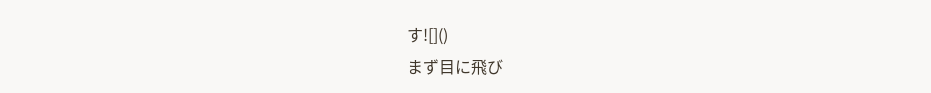す![]()
まず目に飛び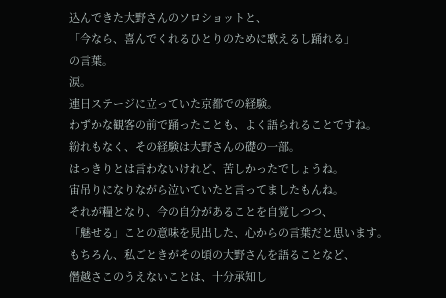込んできた大野さんのソロショットと、
「今なら、喜んでくれるひとりのために歌えるし踊れる」
の言葉。
涙。
連日ステージに立っていた京都での経験。
わずかな観客の前で踊ったことも、よく語られることですね。
紛れもなく、その経験は大野さんの礎の一部。
はっきりとは言わないけれど、苦しかったでしょうね。
宙吊りになりながら泣いていたと言ってましたもんね。
それが糧となり、今の自分があることを自覚しつつ、
「魅せる」ことの意味を見出した、心からの言葉だと思います。
もちろん、私ごときがその頃の大野さんを語ることなど、
僭越さこのうえないことは、十分承知し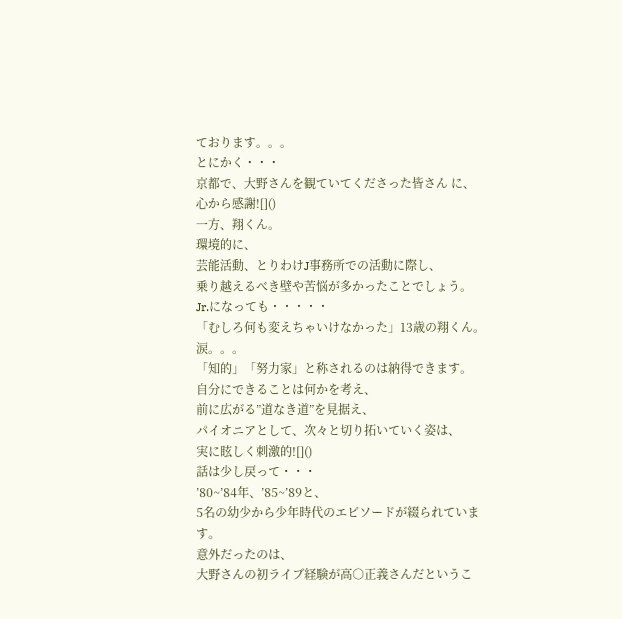ております。。。
とにかく・・・
京都で、大野さんを観ていてくださった皆さん に、
心から感謝![]()
一方、翔くん。
環境的に、
芸能活動、とりわけJ事務所での活動に際し、
乗り越えるべき壁や苦悩が多かったことでしょう。
Jr.になっても・・・・・
「むしろ何も変えちゃいけなかった」13歳の翔くん。
涙。。。
「知的」「努力家」と称されるのは納得できます。
自分にできることは何かを考え、
前に広がる”道なき道”を見据え、
パイオニアとして、次々と切り拓いていく姿は、
実に眩しく刺激的![]()
話は少し戻って・・・
’80~’84年、’85~’89と、
5名の幼少から少年時代のエピソードが綴られています。
意外だったのは、
大野さんの初ライブ経験が高○正義さんだというこ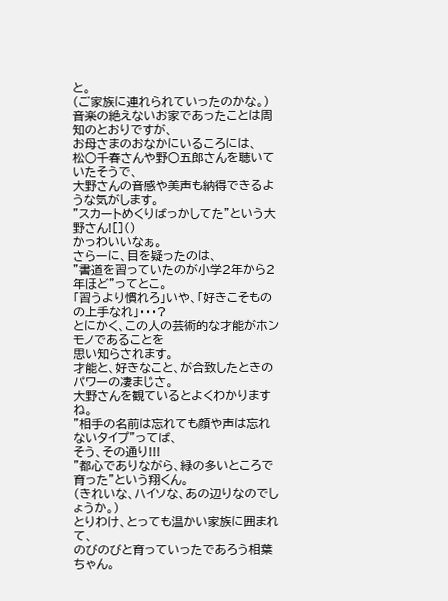と。
(ご家族に連れられていったのかな。)
音楽の絶えないお家であったことは周知のとおりですが、
お母さまのおなかにいるころには、
松○千春さんや野○五郎さんを聴いていたそうで、
大野さんの音感や美声も納得できるような気がします。
”スカートめくりばっかしてた”という大野さん![]()
かっわいいなぁ。
さらーに、目を疑ったのは、
”書道を習っていたのが小学2年から2年ほど”ってとこ。
「習うより慣れろ」いや、「好きこそものの上手なれ」・・・?
とにかく、この人の芸術的な才能がホンモノであることを
思い知らされます。
才能と、好きなこと、が合致したときのパワーの凄まじさ。
大野さんを観ているとよくわかりますね。
”相手の名前は忘れても顔や声は忘れないタイプ”ってば、
そう、その通り!!!
”都心でありながら、緑の多いところで育った”という翔くん。
(きれいな、ハイソな、あの辺りなのでしょうか。)
とりわけ、とっても温かい家族に囲まれて、
のびのびと育っていったであろう相葉ちゃん。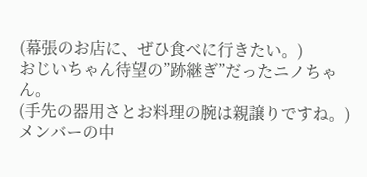(幕張のお店に、ぜひ食べに行きたい。)
おじいちゃん待望の”跡継ぎ”だったニノちゃん。
(手先の器用さとお料理の腕は親譲りですね。)
メンバーの中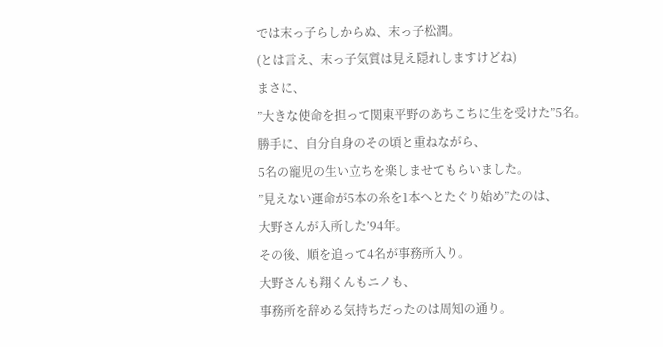では末っ子らしからぬ、末っ子松潤。
(とは言え、末っ子気質は見え隠れしますけどね)
まさに、
”大きな使命を担って関東平野のあちこちに生を受けた”5名。
勝手に、自分自身のその頃と重ねながら、
5名の寵児の生い立ちを楽しませてもらいました。
”見えない運命が5本の糸を1本へとたぐり始め”たのは、
大野さんが入所した’94年。
その後、順を追って4名が事務所入り。
大野さんも翔くんもニノも、
事務所を辞める気持ちだったのは周知の通り。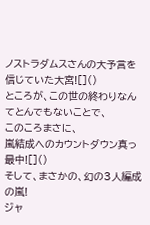ノストラダムスさんの大予言を信じていた大宮![]()
ところが、この世の終わりなんてとんでもないことで、
このころまさに、
嵐結成へのカウントダウン真っ最中![]()
そして、まさかの、幻の3人編成の嵐!
ジャ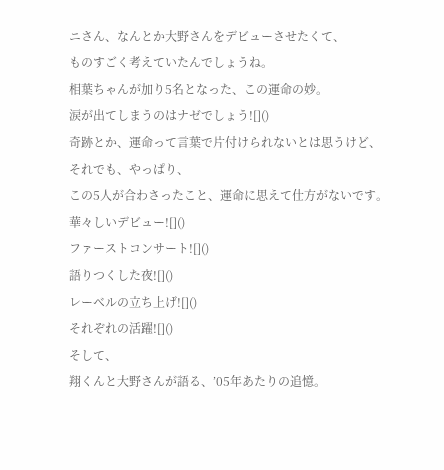ニさん、なんとか大野さんをデビューさせたくて、
ものすごく考えていたんでしょうね。
相葉ちゃんが加り5名となった、この運命の妙。
涙が出てしまうのはナゼでしょう![]()
奇跡とか、運命って言葉で片付けられないとは思うけど、
それでも、やっぱり、
この5人が合わさったこと、運命に思えて仕方がないです。
華々しいデビュー![]()
ファーストコンサート![]()
語りつくした夜![]()
レーベルの立ち上げ![]()
それぞれの活躍![]()
そして、
翔くんと大野さんが語る、’05年あたりの追憶。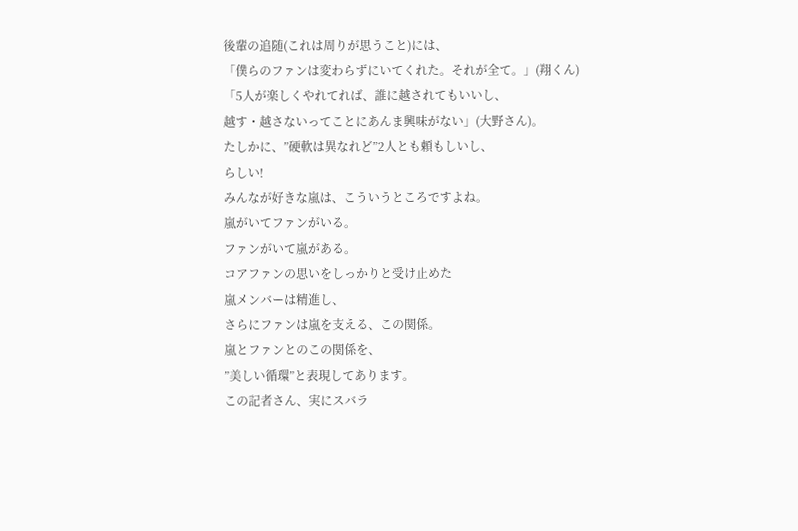後輩の追随(これは周りが思うこと)には、
「僕らのファンは変わらずにいてくれた。それが全て。」(翔くん)
「5人が楽しくやれてれば、誰に越されてもいいし、
越す・越さないってことにあんま興味がない」(大野さん)。
たしかに、”硬軟は異なれど”2人とも頼もしいし、
らしい!
みんなが好きな嵐は、こういうところですよね。
嵐がいてファンがいる。
ファンがいて嵐がある。
コアファンの思いをしっかりと受け止めた
嵐メンバーは精進し、
さらにファンは嵐を支える、この関係。
嵐とファンとのこの関係を、
”美しい循環”と表現してあります。
この記者さん、実にスバラ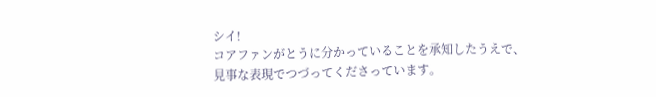シイ!
コアファンがとうに分かっていることを承知したうえで、
見事な表現でつづってくださっています。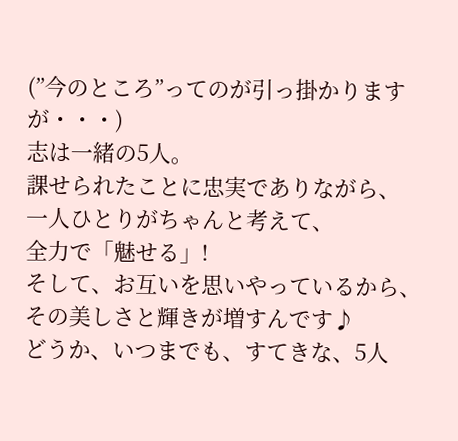(”今のところ”ってのが引っ掛かりますが・・・)
志は一緒の5人。
課せられたことに忠実でありながら、
一人ひとりがちゃんと考えて、
全力で「魅せる」!
そして、お互いを思いやっているから、
その美しさと輝きが増すんです♪
どうか、いつまでも、すてきな、5人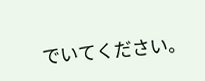でいてください。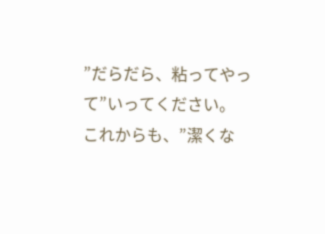”だらだら、粘ってやって”いってください。
これからも、”潔くな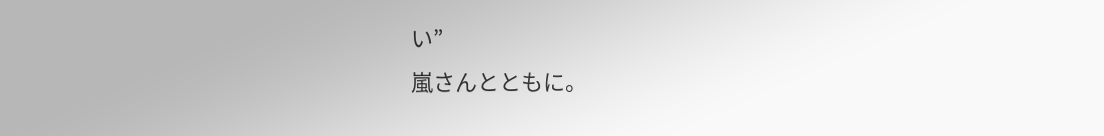い”
嵐さんとともに。